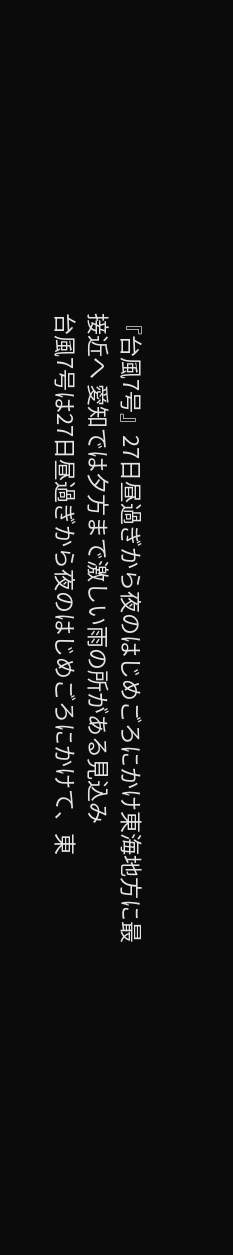『台風7号』27日昼過ぎから夜のはじめごろにかけ東海地方に最接近へ 愛知では夕方まで激しい雨の所がある見込み
台風7号は27日昼過ぎから夜のはじめごろにかけて、東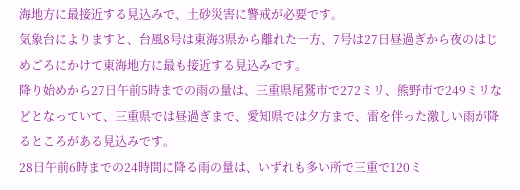海地方に最接近する見込みで、土砂災害に警戒が必要です。
気象台によりますと、台風8号は東海3県から離れた一方、7号は27日昼過ぎから夜のはじめごろにかけて東海地方に最も接近する見込みです。
降り始めから27日午前5時までの雨の量は、三重県尾鷲市で272ミリ、熊野市で249ミリなどとなっていて、三重県では昼過ぎまで、愛知県では夕方まで、雷を伴った激しい雨が降るところがある見込みです。
28日午前6時までの24時間に降る雨の量は、いずれも多い所で三重で120ミ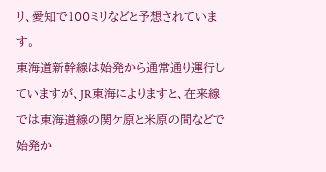リ、愛知で100ミリなどと予想されています。
東海道新幹線は始発から通常通り運行していますが、JR東海によりますと、在来線では東海道線の関ケ原と米原の間などで始発か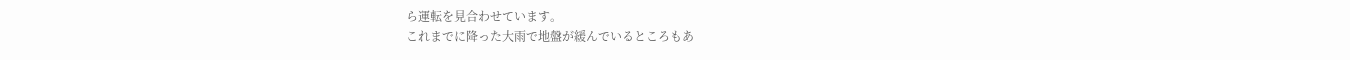ら運転を見合わせています。
これまでに降った大雨で地盤が緩んでいるところもあ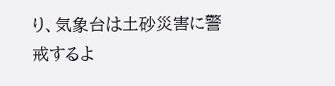り、気象台は土砂災害に警戒するよ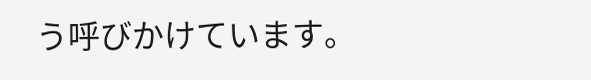う呼びかけています。